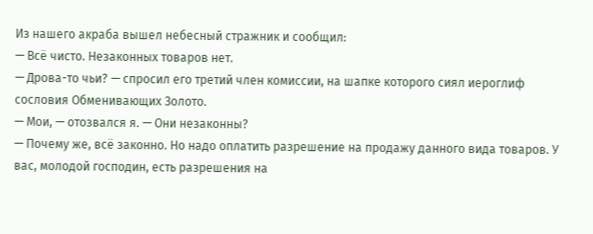Из нашего акраба вышел небесный стражник и сообщил:
— Всё чисто. Незаконных товаров нет.
— Дрова-то чьи? — спросил его третий член комиссии, на шапке которого сиял иероглиф сословия Обменивающих Золото.
— Мои, — отозвался я. — Они незаконны?
— Почему же, всё законно. Но надо оплатить разрешение на продажу данного вида товаров. У вас, молодой господин, есть разрешения на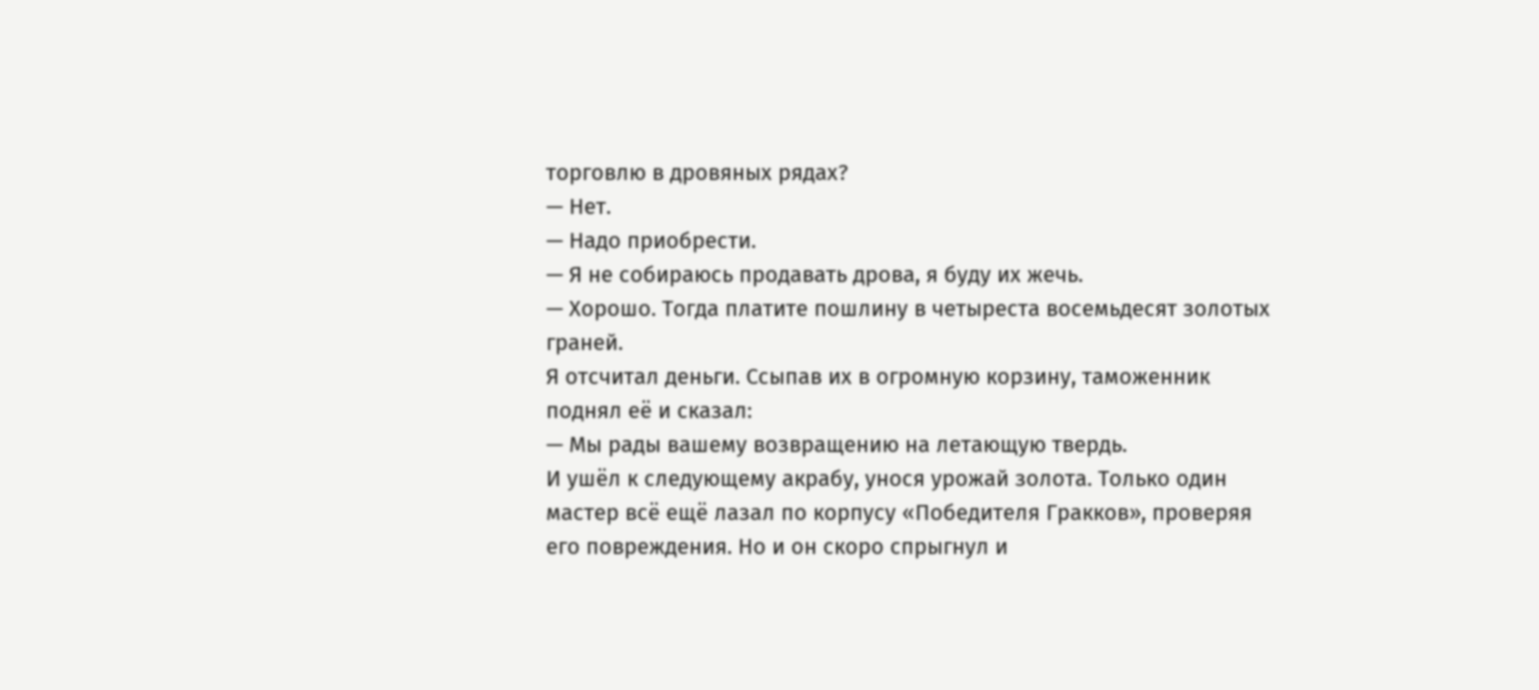торговлю в дровяных рядах?
— Нет.
— Надо приобрести.
— Я не собираюсь продавать дрова, я буду их жечь.
— Хорошо. Тогда платите пошлину в четыреста восемьдесят золотых граней.
Я отсчитал деньги. Ссыпав их в огромную корзину, таможенник поднял её и сказал:
— Мы рады вашему возвращению на летающую твердь.
И ушёл к следующему акрабу, унося урожай золота. Только один мастер всё ещё лазал по корпусу «Победителя Гракков», проверяя его повреждения. Но и он скоро спрыгнул и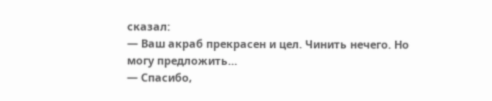сказал:
— Ваш акраб прекрасен и цел. Чинить нечего. Но могу предложить…
— Спасибо,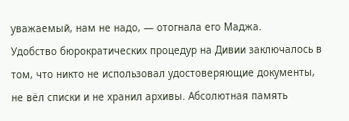уважаемый, нам не надо, — отогнала его Маджа.
Удобство бюрократических процедур на Дивии заключалось в том, что никто не использовал удостоверяющие документы, не вёл списки и не хранил архивы. Абсолютная память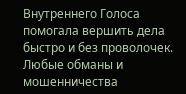Внутреннего Голоса помогала вершить дела быстро и без проволочек. Любые обманы и мошенничества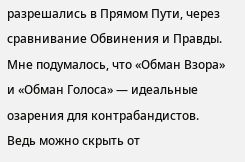разрешались в Прямом Пути, через сравнивание Обвинения и Правды.
Мне подумалось, что «Обман Взора» и «Обман Голоса» — идеальные озарения для контрабандистов. Ведь можно скрыть от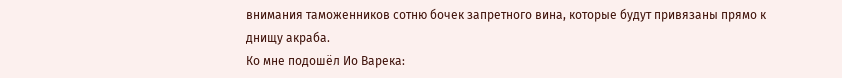внимания таможенников сотню бочек запретного вина, которые будут привязаны прямо к днищу акраба.
Ко мне подошёл Ио Варека: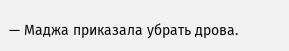— Маджа приказала убрать дрова.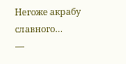Негоже акрабу славного…
—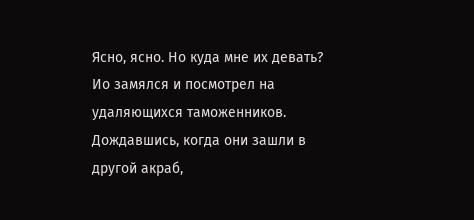Ясно, ясно. Но куда мне их девать?
Ио замялся и посмотрел на удаляющихся таможенников. Дождавшись, когда они зашли в другой акраб,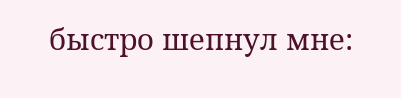быстро шепнул мне: